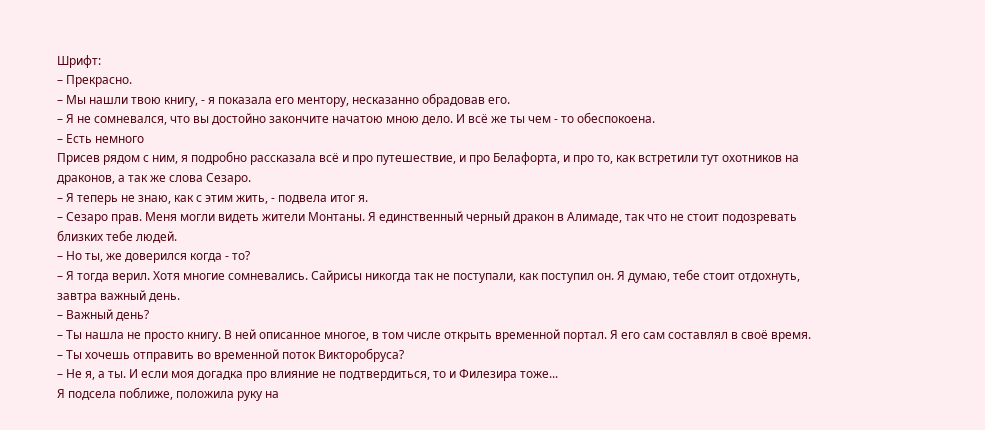Шрифт:
– Прекрасно.
– Мы нашли твою книгу, - я показала его ментору, несказанно обрадовав его.
– Я не сомневался, что вы достойно закончите начатою мною дело. И всё же ты чем - то обеспокоена.
– Есть немного
Присев рядом с ним, я подробно рассказала всё и про путешествие, и про Белафорта, и про то, как встретили тут охотников на драконов, а так же слова Сезаро.
– Я теперь не знаю, как с этим жить, - подвела итог я.
– Сезаро прав. Меня могли видеть жители Монтаны. Я единственный черный дракон в Алимаде, так что не стоит подозревать близких тебе людей.
– Но ты, же доверился когда - то?
– Я тогда верил. Хотя многие сомневались. Сайрисы никогда так не поступали, как поступил он. Я думаю, тебе стоит отдохнуть, завтра важный день.
– Важный день?
– Ты нашла не просто книгу. В ней описанное многое, в том числе открыть временной портал. Я его сам составлял в своё время.
– Ты хочешь отправить во временной поток Викторобруса?
– Не я, а ты. И если моя догадка про влияние не подтвердиться, то и Филезира тоже...
Я подсела поближе, положила руку на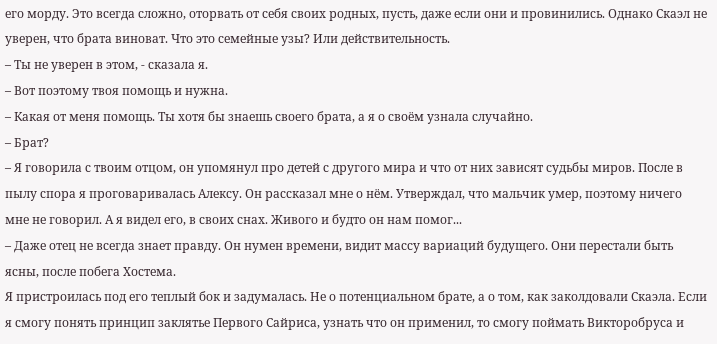его морду. Это всегда сложно, оторвать от себя своих родных, пусть, даже если они и провинились. Однако Скаэл не уверен, что брата виноват. Что это семейные узы? Или действительность.
– Ты не уверен в этом, - сказала я.
– Вот поэтому твоя помощь и нужна.
– Какая от меня помощь. Ты хотя бы знаешь своего брата, а я о своём узнала случайно.
– Брат?
– Я говорила с твоим отцом, он упомянул про детей с другого мира и что от них зависят судьбы миров. После в пылу спора я проговаривалась Алексу. Он рассказал мне о нём. Утверждал, что мальчик умер, поэтому ничего мне не говорил. А я видел его, в своих снах. Живого и будто он нам помог...
– Даже отец не всегда знает правду. Он нумен времени, видит массу вариаций будущего. Они перестали быть ясны, после побега Хостема.
Я пристроилась под его теплый бок и задумалась. Не о потенциальном брате, а о том, как заколдовали Скаэла. Если я смогу понять принцип заклятье Первого Сайриса, узнать что он применил, то смогу поймать Викторобруса и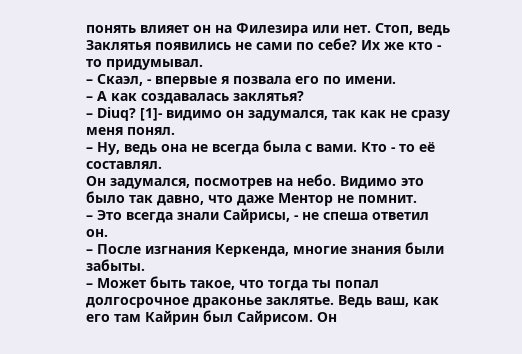понять влияет он на Филезира или нет. Стоп, ведь Заклятья появились не сами по себе? Их же кто - то придумывал.
– Скаэл, - впервые я позвала его по имени.
– А как создавалась заклятья?
– Diuq? [1]- видимо он задумался, так как не сразу меня понял.
– Ну, ведь она не всегда была с вами. Кто - то её составлял.
Он задумался, посмотрев на небо. Видимо это было так давно, что даже Ментор не помнит.
– Это всегда знали Сайрисы, - не спеша ответил он.
– После изгнания Керкенда, многие знания были забыты.
– Может быть такое, что тогда ты попал долгосрочное драконье заклятье. Ведь ваш, как его там Кайрин был Сайрисом. Он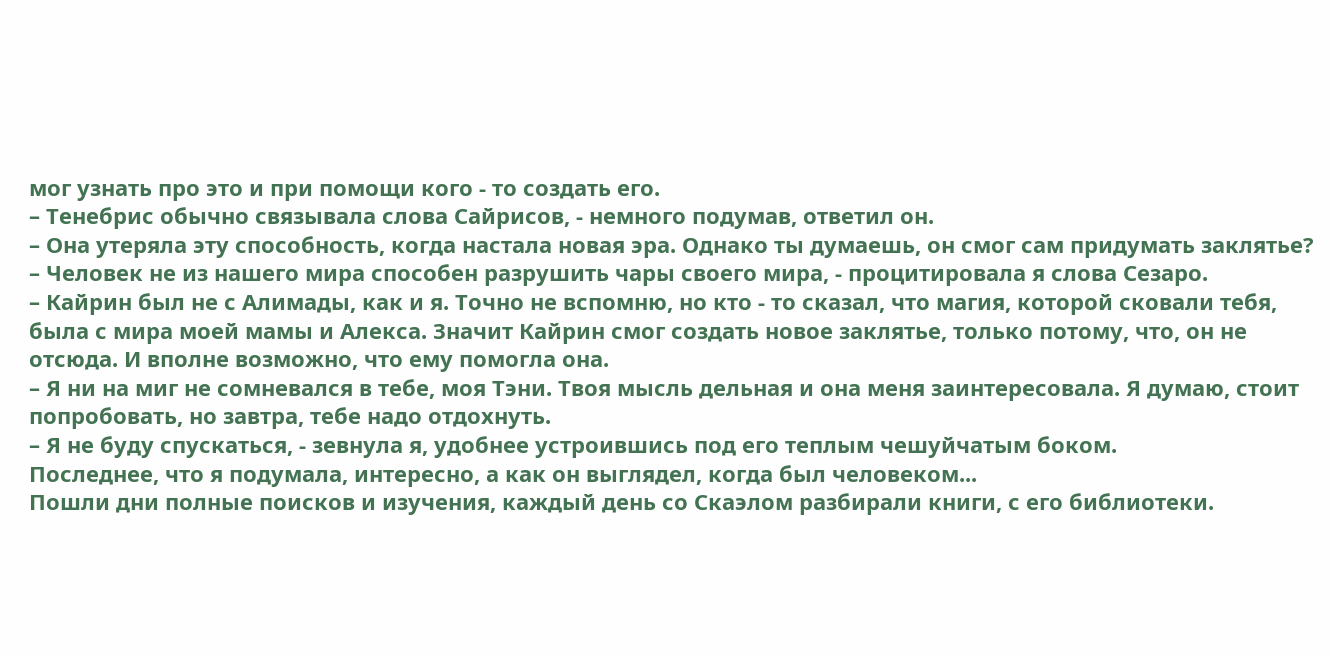мог узнать про это и при помощи кого - то создать его.
– Тенебрис обычно связывала слова Сайрисов, - немного подумав, ответил он.
– Она утеряла эту способность, когда настала новая эра. Однако ты думаешь, он смог сам придумать заклятье?
– Человек не из нашего мира способен разрушить чары своего мира, - процитировала я слова Сезаро.
– Кайрин был не с Алимады, как и я. Точно не вспомню, но кто - то сказал, что магия, которой сковали тебя, была с мира моей мамы и Алекса. Значит Кайрин смог создать новое заклятье, только потому, что, он не отсюда. И вполне возможно, что ему помогла она.
– Я ни на миг не сомневался в тебе, моя Тэни. Твоя мысль дельная и она меня заинтересовала. Я думаю, стоит попробовать, но завтра, тебе надо отдохнуть.
– Я не буду спускаться, - зевнула я, удобнее устроившись под его теплым чешуйчатым боком.
Последнее, что я подумала, интересно, а как он выглядел, когда был человеком...
Пошли дни полные поисков и изучения, каждый день со Скаэлом разбирали книги, с его библиотеки.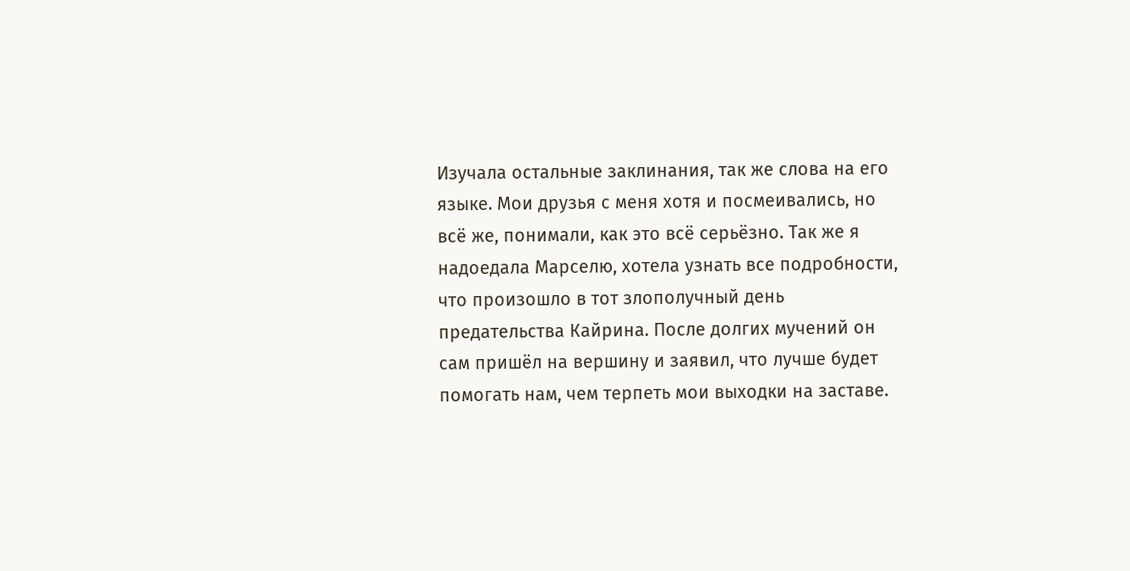Изучала остальные заклинания, так же слова на его языке. Мои друзья с меня хотя и посмеивались, но всё же, понимали, как это всё серьёзно. Так же я надоедала Марселю, хотела узнать все подробности, что произошло в тот злополучный день предательства Кайрина. После долгих мучений он сам пришёл на вершину и заявил, что лучше будет помогать нам, чем терпеть мои выходки на заставе.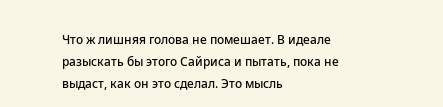Что ж лишняя голова не помешает. В идеале разыскать бы этого Сайриса и пытать, пока не выдаст, как он это сделал. Это мысль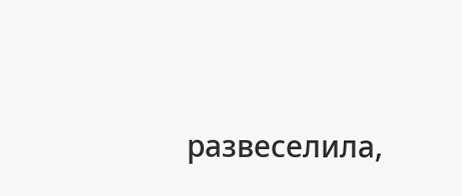развеселила,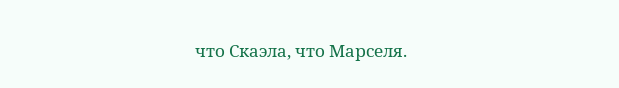что Скаэла, что Марселя.